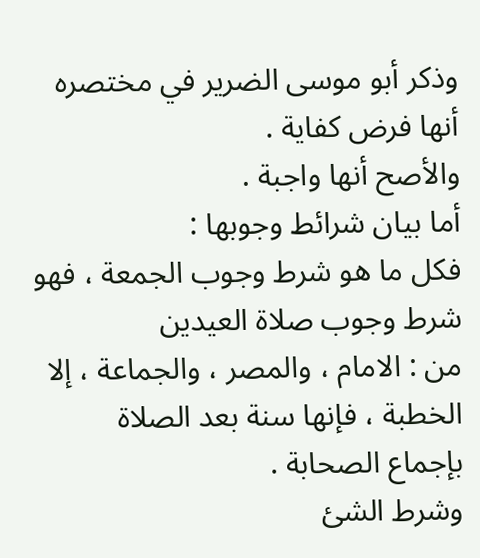وذكر أبو موسى الضرير في مختصره أنها فرض كفاية .
والأصح أنها واجبة .
أما بيان شرائط وجوبها :
فكل ما هو شرط وجوب الجمعة ، فهو شرط وجوب صلاة العيدين
من : الامام ، والمصر ، والجماعة ، إلا الخطبة ، فإنها سنة بعد الصلاة
بإجماع الصحابة .
وشرط الشئ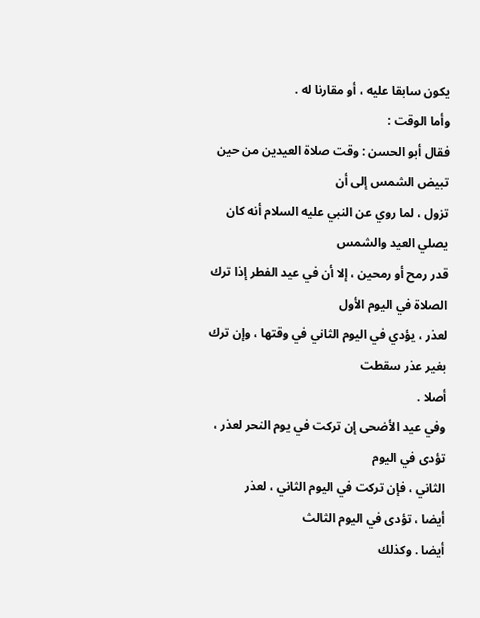يكون سابقا عليه ، أو مقارنا له .
وأما الوقت :
فقال أبو الحسن : وقت صلاة العيدين من حين تبيض الشمس إلى أن
تزول ، لما روي عن النبي عليه السلام أنه كان يصلي العيد والشمس
قدر رمح أو رمحين ، إلا أن في عيد الفطر إذا ترك الصلاة في اليوم الأول
لعذر ، يؤدي في اليوم الثاني في وقتها ، وإن ترك بغير عذر سقطت
أصلا .
وفي عيد الأضحى إن تركت في يوم النحر لعذر ، تؤدى في اليوم
الثاني ، فإن تركت في اليوم الثاني ، لعذر
أيضا ، تؤدى في اليوم الثالث
أيضا . وكذلك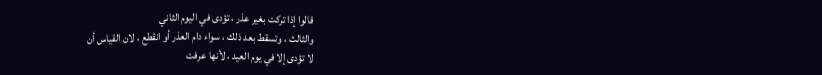قالوا إذا تركت بغير عذر ، تؤدى في اليوم الثاني
والثالث ، وتسقط بعد ذلك ، سواء دام العذر أو انقطع ، لان القياس أن
لا تؤدى إلا في يوم العيد ، لأنها عرفت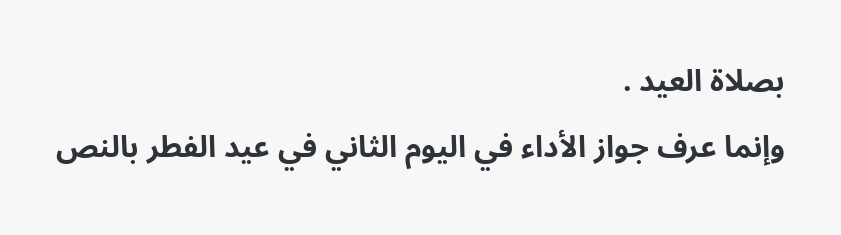بصلاة العيد .
وإنما عرف جواز الأداء في اليوم الثاني في عيد الفطر بالنص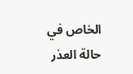الخاص في
حالة العذر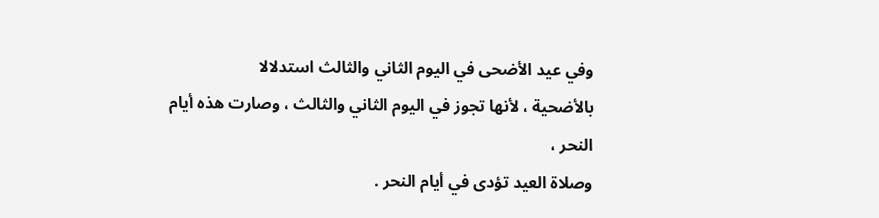وفي عيد الأضحى في اليوم الثاني والثالث استدلالا
بالأضحية ، لأنها تجوز في اليوم الثاني والثالث ، وصارت هذه أيام النحر ،
وصلاة العيد تؤدى في أيام النحر .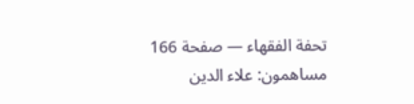تحفة الفقهاء — صفحة 166
مساهمون: علاء الدين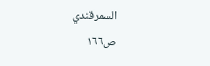السمرقندي
ص١٦٦